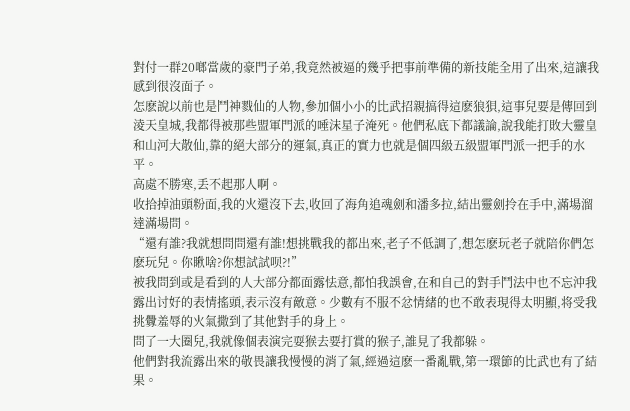對付一群20啷當歲的豪門子弟,我竟然被逼的幾乎把事前準備的新技能全用了出來,這讓我感到很沒面子。
怎麽說以前也是鬥神戮仙的人物,參加個小小的比武招親搞得這麽狼狽,這事兒要是傳回到淩天皇城,我都得被那些盟軍門派的唾沫星子淹死。他們私底下都議論,說我能打敗大靈皇和山河大散仙,靠的絕大部分的運氣,真正的實力也就是個四級五級盟軍門派一把手的水平。
高處不勝寒,丢不起那人啊。
收拾掉油頭粉面,我的火還沒下去,收回了海角追魂劍和潘多拉,結出靈劍拎在手中,滿場溜達滿場問。
“還有誰?我就想問問還有誰!想挑戰我的都出來,老子不低調了,想怎麽玩老子就陪你們怎麽玩兒。你瞅啥?你想試試呗?!”
被我問到或是看到的人大部分都面露怯意,都怕我誤會,在和自己的對手鬥法中也不忘沖我露出讨好的表情搖頭,表示沒有敵意。少數有不服不忿情緒的也不敢表現得太明顯,将受我挑釁羞辱的火氣撒到了其他對手的身上。
問了一大圈兒,我就像個表演完耍猴去要打賞的猴子,誰見了我都躲。
他們對我流露出來的敬畏讓我慢慢的消了氣,經過這麽一番亂戰,第一環節的比武也有了結果。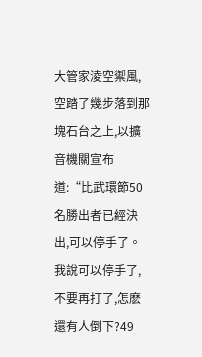大管家淩空禦風,空踏了幾步落到那塊石台之上,以擴音機關宣布道:“比武環節50名勝出者已經決出,可以停手了。我說可以停手了,不要再打了,怎麽還有人倒下?49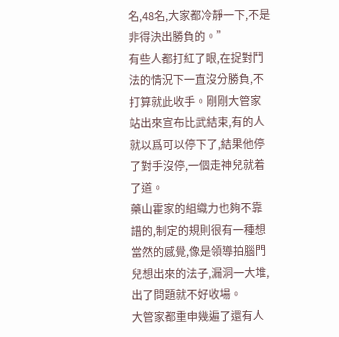名,48名,大家都冷靜一下,不是非得決出勝負的。”
有些人都打紅了眼,在捉對鬥法的情況下一直沒分勝負,不打算就此收手。剛剛大管家站出來宣布比武結束,有的人就以爲可以停下了,結果他停了對手沒停,一個走神兒就着了道。
藥山霍家的組織力也夠不靠譜的,制定的規則很有一種想當然的感覺,像是領導拍腦門兒想出來的法子,漏洞一大堆,出了問題就不好收場。
大管家都重申幾遍了還有人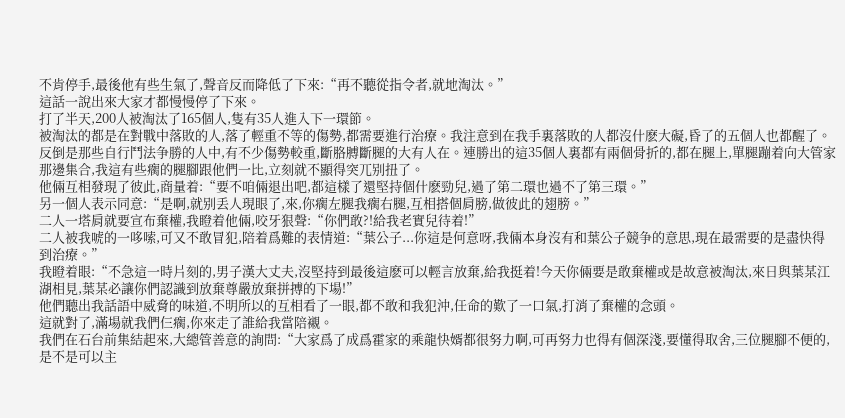不肯停手,最後他有些生氣了,聲音反而降低了下來:“再不聽從指令者,就地淘汰。”
這話一說出來大家才都慢慢停了下來。
打了半天,200人被淘汰了165個人,隻有35人進入下一環節。
被淘汰的都是在對戰中落敗的人,落了輕重不等的傷勢,都需要進行治療。我注意到在我手裏落敗的人都沒什麽大礙,昏了的五個人也都醒了。反倒是那些自行鬥法争勝的人中,有不少傷勢較重,斷胳膊斷腿的大有人在。連勝出的這35個人裏都有兩個骨折的,都在腿上,單腿蹦着向大管家那邊集合,我這有些瘸的腿腳跟他們一比,立刻就不顯得突兀别扭了。
他倆互相發現了彼此,商量着:“要不咱倆退出吧,都這樣了還堅持個什麽勁兒,過了第二環也過不了第三環。”
另一個人表示同意:“是啊,就别丢人現眼了,來,你瘸左腿我瘸右腿,互相搭個肩膀,做彼此的翅膀。”
二人一塔肩就要宣布棄權,我瞪着他倆,咬牙狠聲:“你們敢?!給我老實兒待着!”
二人被我唬的一哆嗦,可又不敢冒犯,陪着爲難的表情道:“葉公子...你這是何意呀,我倆本身沒有和葉公子競争的意思,現在最需要的是盡快得到治療。”
我瞪着眼:“不急這一時片刻的,男子漢大丈夫,沒堅持到最後這麽可以輕言放棄,給我挺着!今天你倆要是敢棄權或是故意被淘汰,來日與葉某江湖相見,葉某必讓你們認識到放棄尊嚴放棄拼搏的下場!”
他們聽出我話語中威脅的味道,不明所以的互相看了一眼,都不敢和我犯沖,任命的歎了一口氣,打消了棄權的念頭。
這就對了,滿場就我們仨瘸,你來走了誰給我當陪襯。
我們在石台前集結起來,大總管善意的詢問:“大家爲了成爲霍家的乘龍快婿都很努力啊,可再努力也得有個深淺,要懂得取舍,三位腿腳不便的,是不是可以主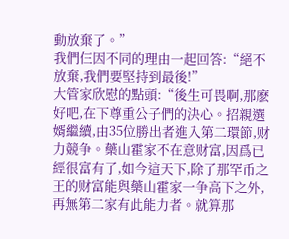動放棄了。”
我們仨因不同的理由一起回答:“絕不放棄,我們要堅持到最後!”
大管家欣慰的點頭:“後生可畏啊,那麽好吧,在下尊重公子們的決心。招親選婿繼續,由35位勝出者進入第二環節,财力競争。藥山霍家不在意财富,因爲已經很富有了,如今這天下,除了那罕币之王的财富能與藥山霍家一争高下之外,再無第二家有此能力者。就算那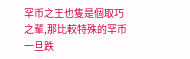罕币之王也隻是個取巧之輩,那比較特殊的罕币一旦跌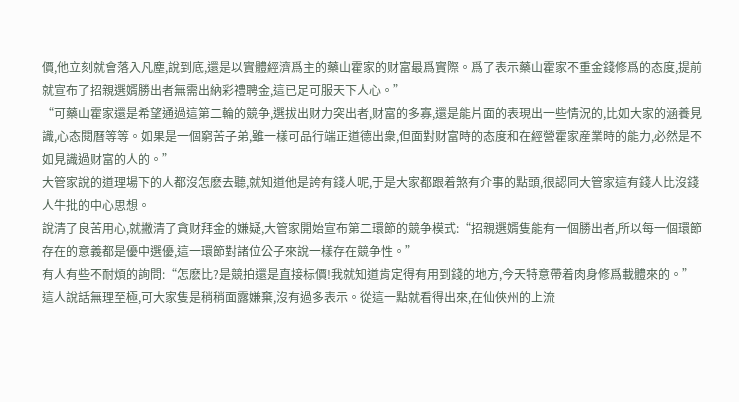價,他立刻就會落入凡塵,說到底,還是以實體經濟爲主的藥山霍家的财富最爲實際。爲了表示藥山霍家不重金錢修爲的态度,提前就宣布了招親選婿勝出者無需出納彩禮聘金,這已足可服天下人心。”
“可藥山霍家還是希望通過這第二輪的競争,選拔出财力突出者,财富的多寡,還是能片面的表現出一些情況的,比如大家的涵養見識,心态閱曆等等。如果是一個窮苦子弟,雖一樣可品行端正道德出衆,但面對财富時的态度和在經營霍家産業時的能力,必然是不如見識過财富的人的。”
大管家說的道理場下的人都沒怎麽去聽,就知道他是誇有錢人呢,于是大家都跟着煞有介事的點頭,很認同大管家這有錢人比沒錢人牛批的中心思想。
說清了良苦用心,就撇清了貪财拜金的嫌疑,大管家開始宣布第二環節的競争模式:“招親選婿隻能有一個勝出者,所以每一個環節存在的意義都是優中選優,這一環節對諸位公子來說一樣存在競争性。”
有人有些不耐煩的詢問:“怎麽比?是競拍還是直接标價!我就知道肯定得有用到錢的地方,今天特意帶着肉身修爲載體來的。”
這人說話無理至極,可大家隻是稍稍面露嫌棄,沒有過多表示。從這一點就看得出來,在仙俠州的上流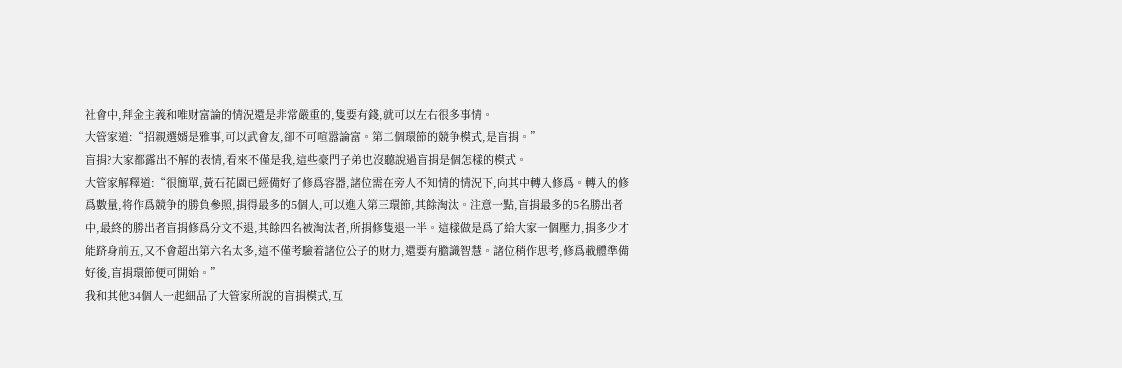社會中,拜金主義和唯财富論的情況還是非常嚴重的,隻要有錢,就可以左右很多事情。
大管家道:“招親選婿是雅事,可以武會友,卻不可喧嚣論富。第二個環節的競争模式,是盲捐。”
盲捐?大家都露出不解的表情,看來不僅是我,這些豪門子弟也沒聽說過盲捐是個怎樣的模式。
大管家解釋道:“很簡單,黃石花園已經備好了修爲容器,諸位需在旁人不知情的情況下,向其中轉入修爲。轉入的修爲數量,将作爲競争的勝負參照,捐得最多的5個人,可以進入第三環節,其餘淘汰。注意一點,盲捐最多的5名勝出者中,最終的勝出者盲捐修爲分文不退,其餘四名被淘汰者,所捐修隻退一半。這樣做是爲了給大家一個壓力,捐多少才能跻身前五,又不會超出第六名太多,這不僅考驗着諸位公子的财力,還要有膽識智慧。諸位稍作思考,修爲載體準備好後,盲捐環節便可開始。”
我和其他34個人一起細品了大管家所說的盲捐模式,互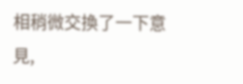相稍微交換了一下意見,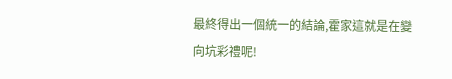最終得出一個統一的結論,霍家這就是在變向坑彩禮呢!